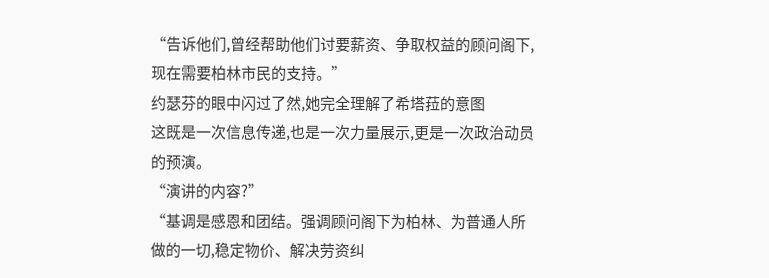“告诉他们,曾经帮助他们讨要薪资、争取权益的顾问阁下,现在需要柏林市民的支持。”
约瑟芬的眼中闪过了然,她完全理解了希塔菈的意图
这既是一次信息传递,也是一次力量展示,更是一次政治动员的预演。
“演讲的内容?”
“基调是感恩和团结。强调顾问阁下为柏林、为普通人所做的一切,稳定物价、解决劳资纠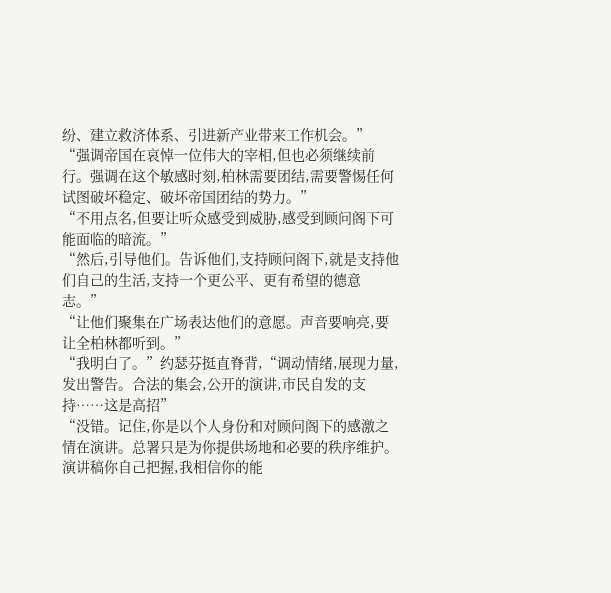纷、建立救济体系、引进新产业带来工作机会。”
“强调帝国在哀悼一位伟大的宰相,但也必须继续前行。强调在这个敏感时刻,柏林需要团结,需要警惕任何试图破坏稳定、破坏帝国团结的势力。”
“不用点名,但要让听众感受到威胁,感受到顾问阁下可能面临的暗流。”
“然后,引导他们。告诉他们,支持顾问阁下,就是支持他们自己的生活,支持一个更公平、更有希望的德意志。”
“让他们聚集在广场表达他们的意愿。声音要响亮,要让全柏林都听到。”
“我明白了。”约瑟芬挺直脊背,“调动情绪,展现力量,发出警告。合法的集会,公开的演讲,市民自发的支持……这是高招”
“没错。记住,你是以个人身份和对顾问阁下的感激之情在演讲。总署只是为你提供场地和必要的秩序维护。演讲稿你自己把握,我相信你的能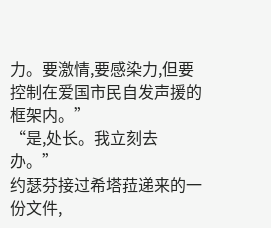力。要激情,要感染力,但要控制在爱国市民自发声援的框架内。”
“是,处长。我立刻去办。”
约瑟芬接过希塔菈递来的一份文件,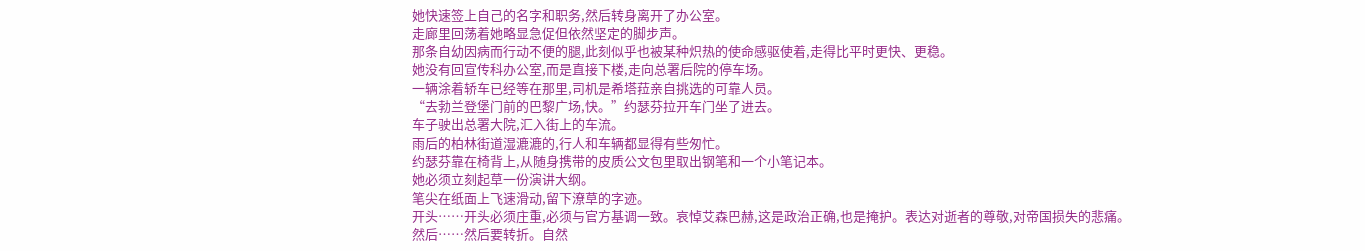她快速签上自己的名字和职务,然后转身离开了办公室。
走廊里回荡着她略显急促但依然坚定的脚步声。
那条自幼因病而行动不便的腿,此刻似乎也被某种炽热的使命感驱使着,走得比平时更快、更稳。
她没有回宣传科办公室,而是直接下楼,走向总署后院的停车场。
一辆涂着轿车已经等在那里,司机是希塔菈亲自挑选的可靠人员。
“去勃兰登堡门前的巴黎广场,快。”约瑟芬拉开车门坐了进去。
车子驶出总署大院,汇入街上的车流。
雨后的柏林街道湿漉漉的,行人和车辆都显得有些匆忙。
约瑟芬靠在椅背上,从随身携带的皮质公文包里取出钢笔和一个小笔记本。
她必须立刻起草一份演讲大纲。
笔尖在纸面上飞速滑动,留下潦草的字迹。
开头……开头必须庄重,必须与官方基调一致。哀悼艾森巴赫,这是政治正确,也是掩护。表达对逝者的尊敬,对帝国损失的悲痛。
然后……然后要转折。自然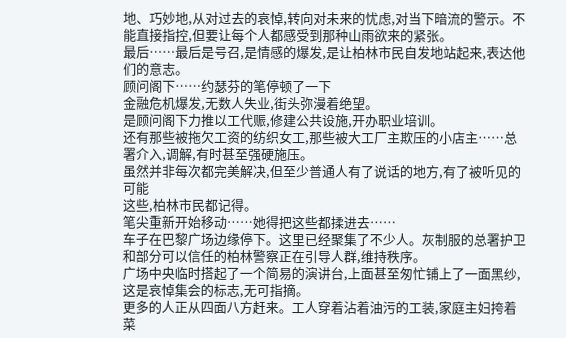地、巧妙地,从对过去的哀悼,转向对未来的忧虑,对当下暗流的警示。不能直接指控,但要让每个人都感受到那种山雨欲来的紧张。
最后……最后是号召,是情感的爆发,是让柏林市民自发地站起来,表达他们的意志。
顾问阁下……约瑟芬的笔停顿了一下
金融危机爆发,无数人失业,街头弥漫着绝望。
是顾问阁下力推以工代赈,修建公共设施,开办职业培训。
还有那些被拖欠工资的纺织女工,那些被大工厂主欺压的小店主……总署介入,调解,有时甚至强硬施压。
虽然并非每次都完美解决,但至少普通人有了说话的地方,有了被听见的可能
这些,柏林市民都记得。
笔尖重新开始移动……她得把这些都揉进去……
车子在巴黎广场边缘停下。这里已经聚集了不少人。灰制服的总署护卫和部分可以信任的柏林警察正在引导人群,维持秩序。
广场中央临时搭起了一个简易的演讲台,上面甚至匆忙铺上了一面黑纱,这是哀悼集会的标志,无可指摘。
更多的人正从四面八方赶来。工人穿着沾着油污的工装,家庭主妇挎着菜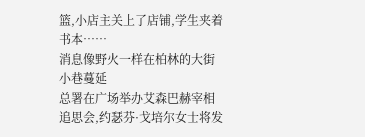篮,小店主关上了店铺,学生夹着书本……
消息像野火一样在柏林的大街小巷蔓延
总署在广场举办艾森巴赫宰相追思会,约瑟芬·戈培尔女士将发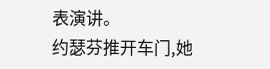表演讲。
约瑟芬推开车门,她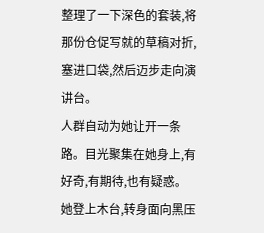整理了一下深色的套装,将那份仓促写就的草稿对折,塞进口袋,然后迈步走向演讲台。
人群自动为她让开一条路。目光聚集在她身上,有好奇,有期待,也有疑惑。
她登上木台,转身面向黑压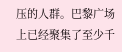压的人群。巴黎广场上已经聚集了至少千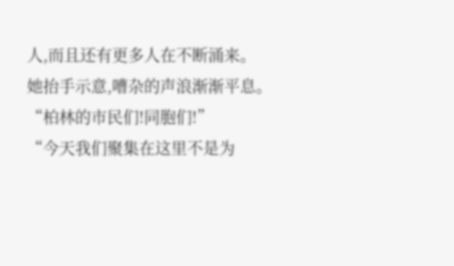人,而且还有更多人在不断涌来。
她抬手示意,嘈杂的声浪渐渐平息。
“柏林的市民们!同胞们!”
“今天我们聚集在这里不是为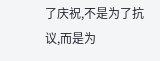了庆祝,不是为了抗议,而是为